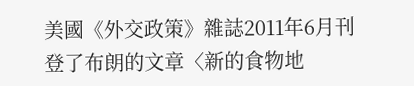美國《外交政策》雜誌2011年6月刊登了布朗的文章〈新的食物地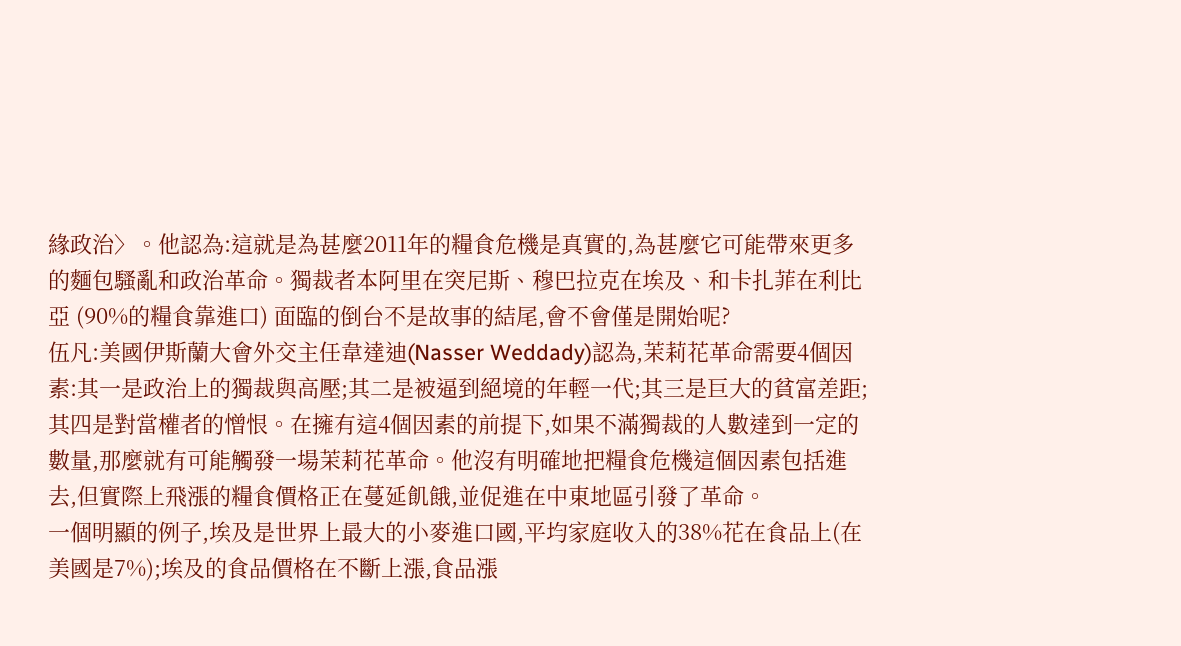緣政治〉。他認為:這就是為甚麼2011年的糧食危機是真實的,為甚麼它可能帶來更多的麵包騷亂和政治革命。獨裁者本阿里在突尼斯、穆巴拉克在埃及、和卡扎菲在利比亞 (90%的糧食靠進口) 面臨的倒台不是故事的結尾,會不會僅是開始呢?
伍凡:美國伊斯蘭大會外交主任韋達迪(Nasser Weddady)認為,茉莉花革命需要4個因素:其一是政治上的獨裁與高壓;其二是被逼到絕境的年輕一代;其三是巨大的貧富差距;其四是對當權者的憎恨。在擁有這4個因素的前提下,如果不滿獨裁的人數達到一定的數量,那麼就有可能觸發一場茉莉花革命。他沒有明確地把糧食危機這個因素包括進去,但實際上飛漲的糧食價格正在蔓延飢餓,並促進在中東地區引發了革命。
一個明顯的例子,埃及是世界上最大的小麥進口國,平均家庭收入的38%花在食品上(在美國是7%);埃及的食品價格在不斷上漲,食品漲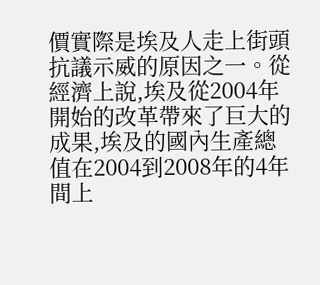價實際是埃及人走上街頭抗議示威的原因之一。從經濟上說,埃及從2004年開始的改革帶來了巨大的成果,埃及的國內生產總值在2004到2008年的4年間上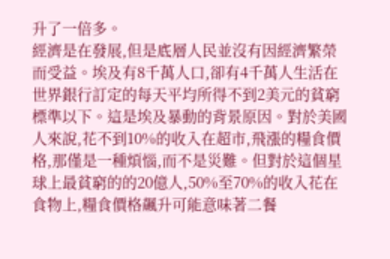升了一倍多。
經濟是在發展,但是底層人民並沒有因經濟繁榮而受益。埃及有8千萬人口,卻有4千萬人生活在世界銀行訂定的每天平均所得不到2美元的貧窮標準以下。這是埃及暴動的背景原因。對於美國人來說,花不到10%的收入在超市,飛漲的糧食價格,那僅是一種煩惱,而不是災難。但對於這個星球上最貧窮的的20億人,50%至70%的收入花在食物上,糧食價格飆升可能意味著二餐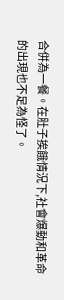合併為一餐。在肚子挨餓情況下,社會爆動和革命的出現也不足為怪了。